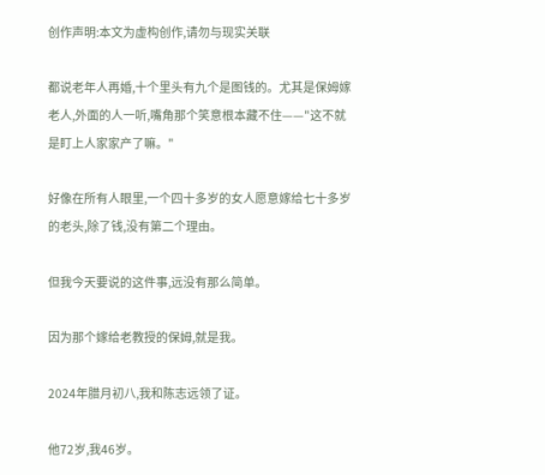创作声明:本文为虚构创作,请勿与现实关联

都说老年人再婚,十个里头有九个是图钱的。尤其是保姆嫁老人,外面的人一听,嘴角那个笑意根本藏不住——"这不就是盯上人家家产了嘛。"

好像在所有人眼里,一个四十多岁的女人愿意嫁给七十多岁的老头,除了钱,没有第二个理由。

但我今天要说的这件事,远没有那么简单。

因为那个嫁给老教授的保姆,就是我。

2024年腊月初八,我和陈志远领了证。

他72岁,我46岁。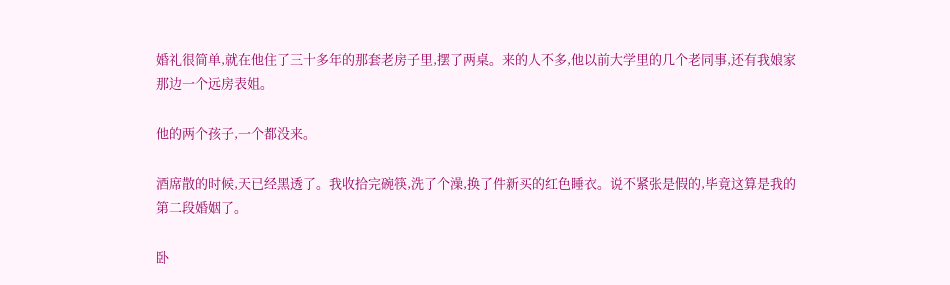婚礼很简单,就在他住了三十多年的那套老房子里,摆了两桌。来的人不多,他以前大学里的几个老同事,还有我娘家那边一个远房表姐。

他的两个孩子,一个都没来。

酒席散的时候,天已经黑透了。我收拾完碗筷,洗了个澡,换了件新买的红色睡衣。说不紧张是假的,毕竟这算是我的第二段婚姻了。

卧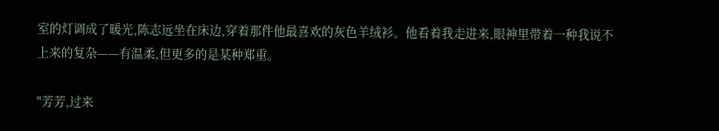室的灯调成了暖光,陈志远坐在床边,穿着那件他最喜欢的灰色羊绒衫。他看着我走进来,眼神里带着一种我说不上来的复杂——有温柔,但更多的是某种郑重。

"芳芳,过来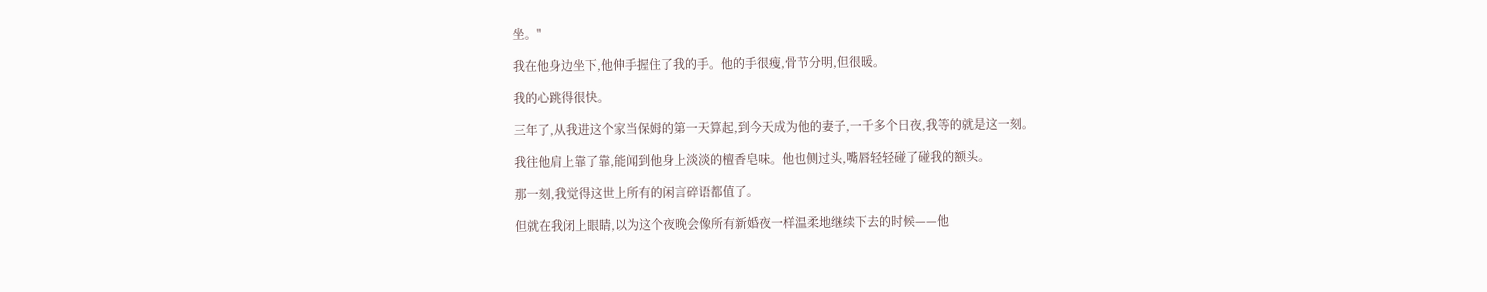坐。"

我在他身边坐下,他伸手握住了我的手。他的手很瘦,骨节分明,但很暖。

我的心跳得很快。

三年了,从我进这个家当保姆的第一天算起,到今天成为他的妻子,一千多个日夜,我等的就是这一刻。

我往他肩上靠了靠,能闻到他身上淡淡的檀香皂味。他也侧过头,嘴唇轻轻碰了碰我的额头。

那一刻,我觉得这世上所有的闲言碎语都值了。

但就在我闭上眼睛,以为这个夜晚会像所有新婚夜一样温柔地继续下去的时候——他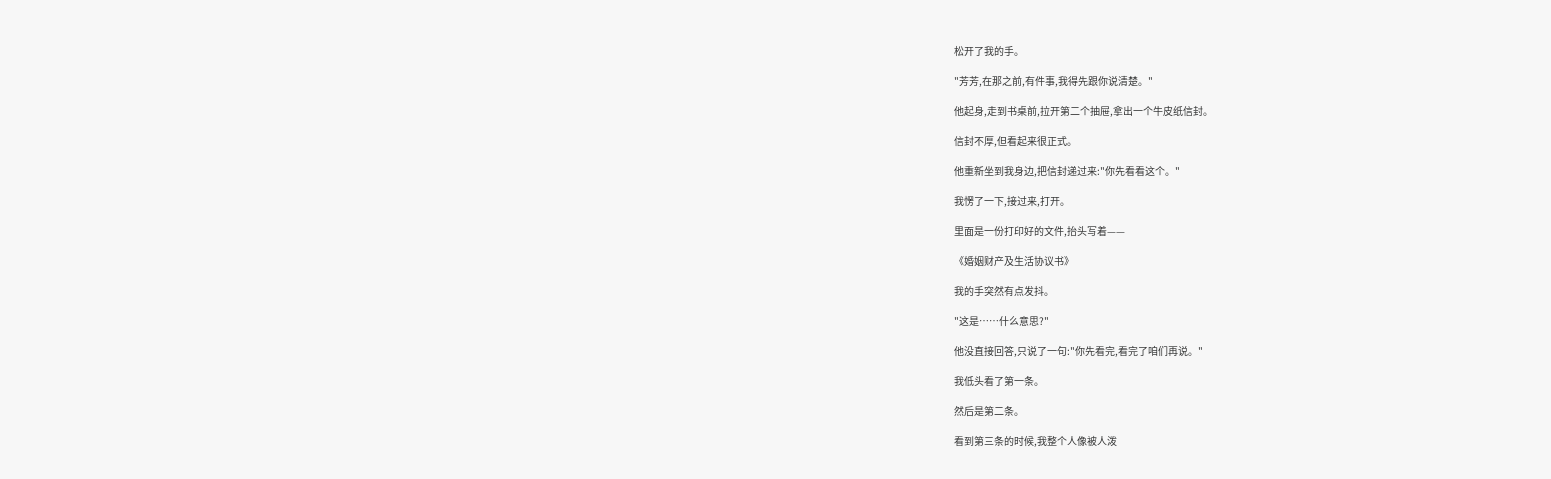松开了我的手。

"芳芳,在那之前,有件事,我得先跟你说清楚。"

他起身,走到书桌前,拉开第二个抽屉,拿出一个牛皮纸信封。

信封不厚,但看起来很正式。

他重新坐到我身边,把信封递过来:"你先看看这个。"

我愣了一下,接过来,打开。

里面是一份打印好的文件,抬头写着——

《婚姻财产及生活协议书》

我的手突然有点发抖。

"这是……什么意思?"

他没直接回答,只说了一句:"你先看完,看完了咱们再说。"

我低头看了第一条。

然后是第二条。

看到第三条的时候,我整个人像被人泼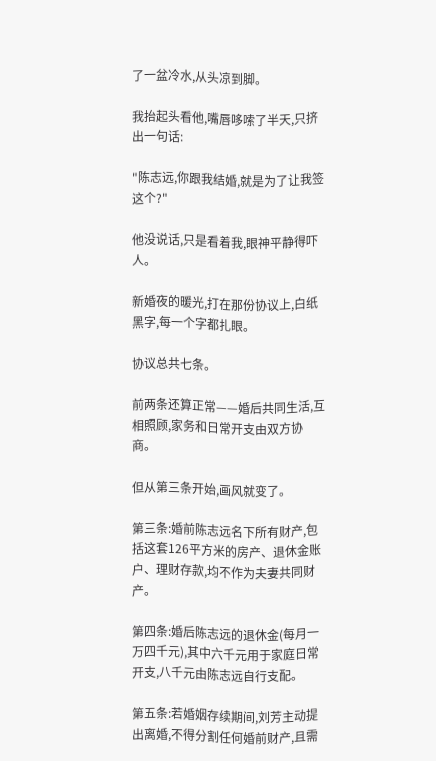了一盆冷水,从头凉到脚。

我抬起头看他,嘴唇哆嗦了半天,只挤出一句话:

"陈志远,你跟我结婚,就是为了让我签这个?"

他没说话,只是看着我,眼神平静得吓人。

新婚夜的暖光,打在那份协议上,白纸黑字,每一个字都扎眼。

协议总共七条。

前两条还算正常——婚后共同生活,互相照顾,家务和日常开支由双方协商。

但从第三条开始,画风就变了。

第三条:婚前陈志远名下所有财产,包括这套126平方米的房产、退休金账户、理财存款,均不作为夫妻共同财产。

第四条:婚后陈志远的退休金(每月一万四千元),其中六千元用于家庭日常开支,八千元由陈志远自行支配。

第五条:若婚姻存续期间,刘芳主动提出离婚,不得分割任何婚前财产,且需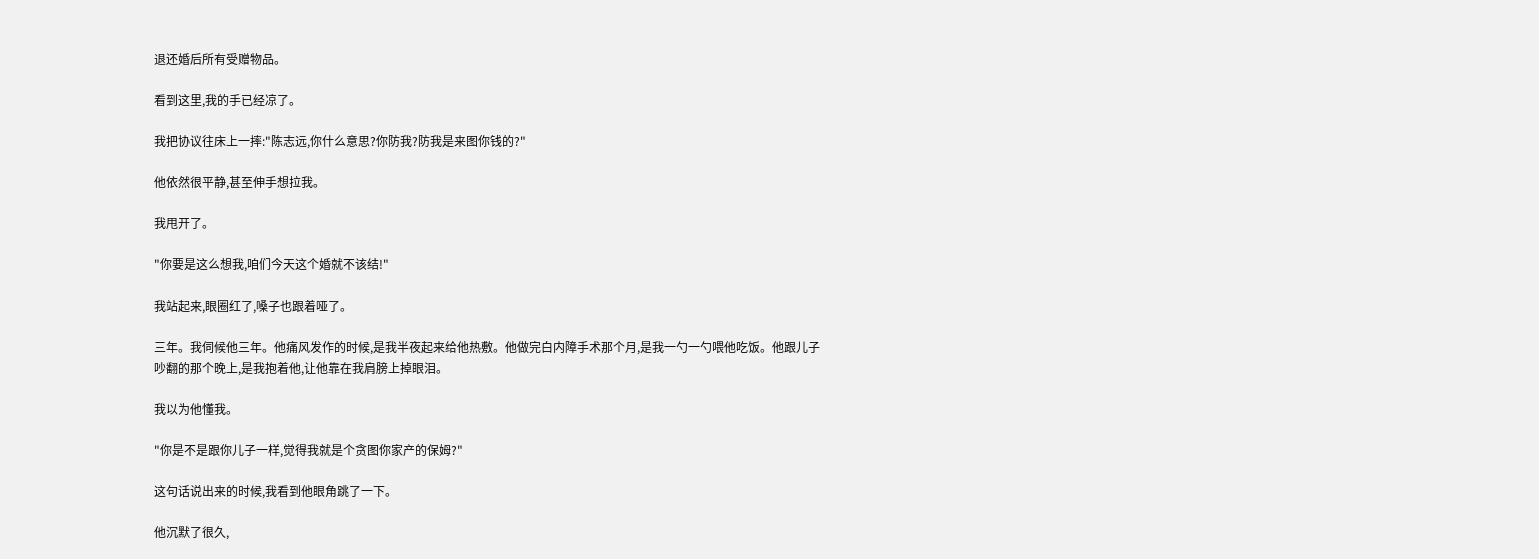退还婚后所有受赠物品。

看到这里,我的手已经凉了。

我把协议往床上一摔:"陈志远,你什么意思?你防我?防我是来图你钱的?"

他依然很平静,甚至伸手想拉我。

我甩开了。

"你要是这么想我,咱们今天这个婚就不该结!"

我站起来,眼圈红了,嗓子也跟着哑了。

三年。我伺候他三年。他痛风发作的时候,是我半夜起来给他热敷。他做完白内障手术那个月,是我一勺一勺喂他吃饭。他跟儿子吵翻的那个晚上,是我抱着他,让他靠在我肩膀上掉眼泪。

我以为他懂我。

"你是不是跟你儿子一样,觉得我就是个贪图你家产的保姆?"

这句话说出来的时候,我看到他眼角跳了一下。

他沉默了很久,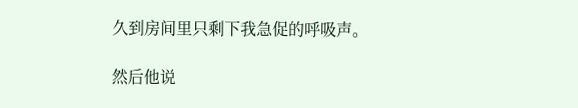久到房间里只剩下我急促的呼吸声。

然后他说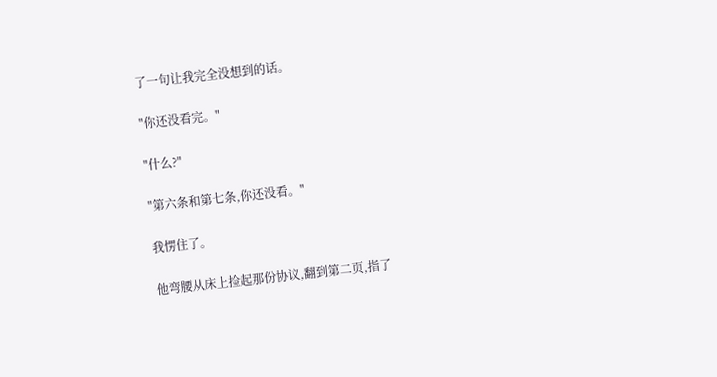了一句让我完全没想到的话。

"你还没看完。"

"什么?"

"第六条和第七条,你还没看。"

我愣住了。

他弯腰从床上捡起那份协议,翻到第二页,指了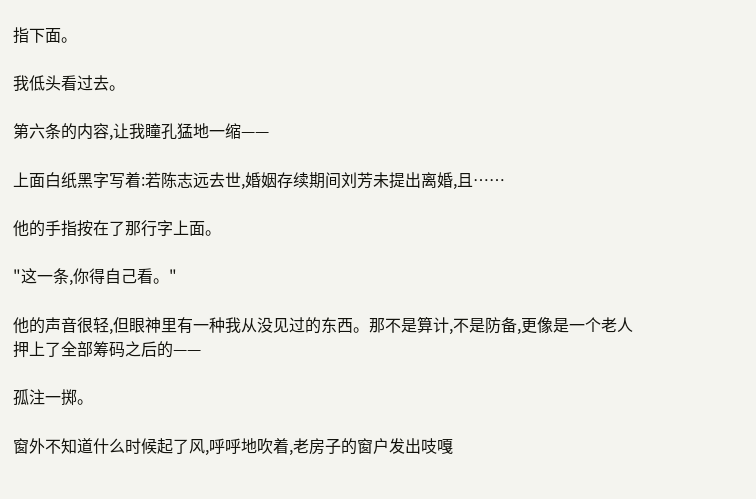指下面。

我低头看过去。

第六条的内容,让我瞳孔猛地一缩——

上面白纸黑字写着:若陈志远去世,婚姻存续期间刘芳未提出离婚,且……

他的手指按在了那行字上面。

"这一条,你得自己看。"

他的声音很轻,但眼神里有一种我从没见过的东西。那不是算计,不是防备,更像是一个老人押上了全部筹码之后的——

孤注一掷。

窗外不知道什么时候起了风,呼呼地吹着,老房子的窗户发出吱嘎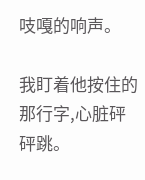吱嘎的响声。

我盯着他按住的那行字,心脏砰砰跳。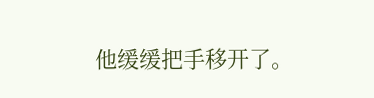他缓缓把手移开了。